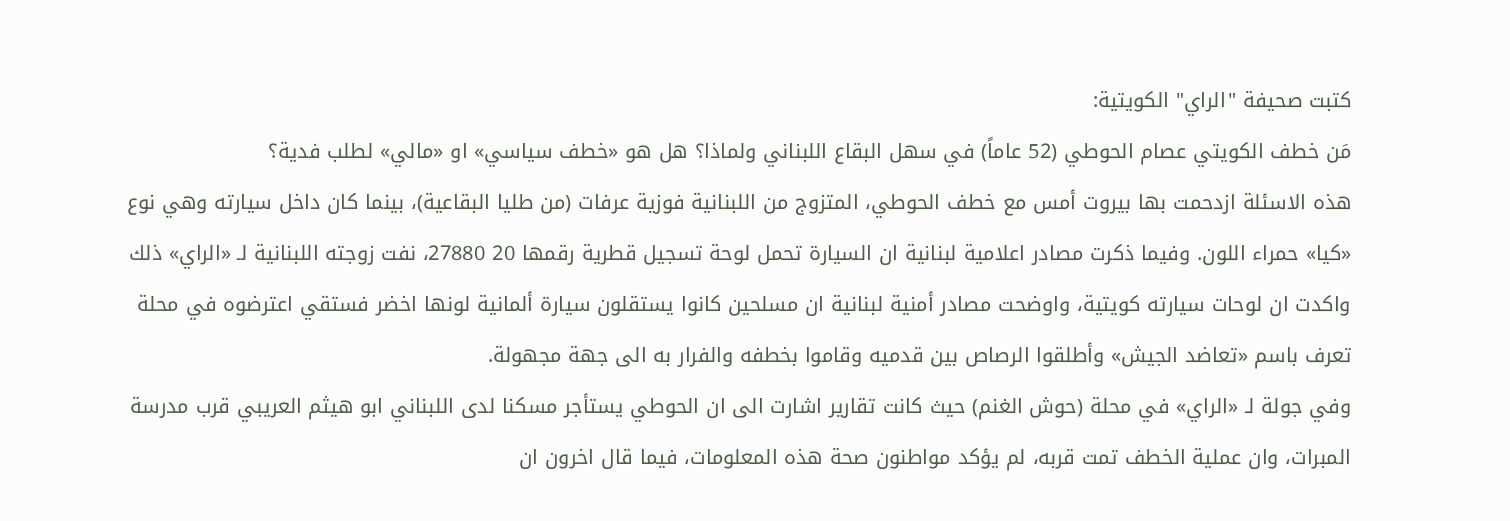كتبت صحيفة "الراي" الكويتية:
مَن خطف الكويتي عصام الحوطي (52 عاماً) في سهل البقاع اللبناني ولماذا؟ هل هو «خطف سياسي» او «مالي» لطلب فدية؟
هذه الاسئلة ازدحمت بها بيروت أمس مع خطف الحوطي، المتزوج من اللبنانية فوزية عرفات (من طليا البقاعية)، بينما كان داخل سيارته وهي نوع «كيا» حمراء اللون. وفيما ذكرت مصادر اعلامية لبنانية ان السيارة تحمل لوحة تسجيل قطرية رقمها 20 27880، نفت زوجته اللبنانية لـ «الراي» ذلك واكدت ان لوحات سيارته كويتية، واوضحت مصادر أمنية لبنانية ان مسلحين كانوا يستقلون سيارة ألمانية لونها اخضر فستقي اعترضوه في محلة تعرف باسم «تعاضد الجيش» وأطلقوا الرصاص بين قدميه وقاموا بخطفه والفرار به الى جهة مجهولة.
وفي جولة لـ «الراي» في محلة (حوش الغنم) حيث كانت تقارير اشارت الى ان الحوطي يستأجر مسكنا لدى اللبناني ابو هيثم العريبي قرب مدرسة المبرات، وان عملية الخطف تمت قربه، لم يؤكد مواطنون صحة هذه المعلومات، فيما قال اخرون ان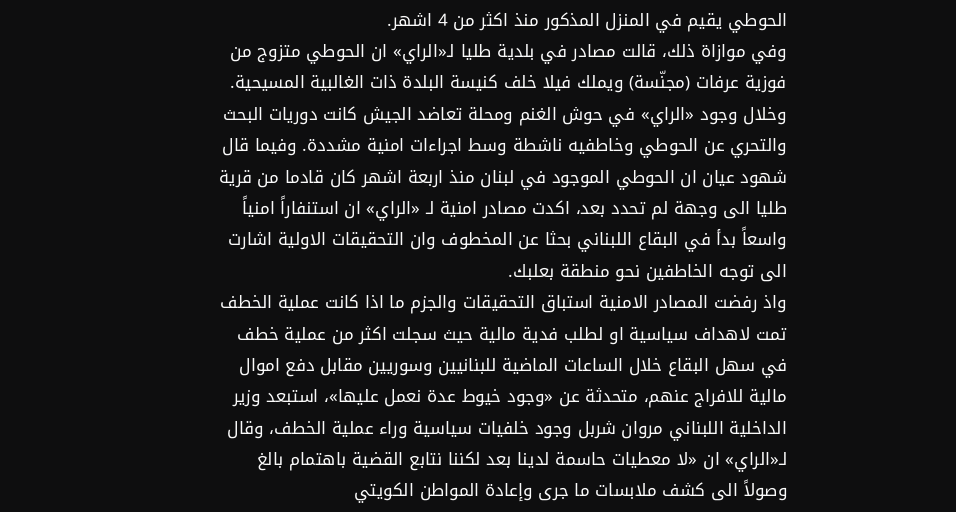الحوطي يقيم في المنزل المذكور منذ اكثر من 4 اشهر.
وفي موازاة ذلك، قالت مصادر في بلدية طليا لـ«الراي» ان الحوطي متزوج من فوزية عرفات (مجنّسة) ويملك فيلا خلف كنيسة البلدة ذات الغالبية المسيحية.
وخلال وجود «الراي» في حوش الغنم ومحلة تعاضد الجيش كانت دوريات البحث والتحري عن الحوطي وخاطفيه ناشطة وسط اجراءات امنية مشددة. وفيما قال شهود عيان ان الحوطي الموجود في لبنان منذ اربعة اشهر كان قادما من قرية طليا الى وجهة لم تحدد بعد، اكدت مصادر امنية لـ «الراي» ان استنفاراً امنياً واسعاً بدأ في البقاع اللبناني بحثا عن المخطوف وان التحقيقات الاولية اشارت الى توجه الخاطفين نحو منطقة بعلبك.
واذ رفضت المصادر الامنية استباق التحقيقات والجزم ما اذا كانت عملية الخطف تمت لاهداف سياسية او لطلب فدية مالية حيث سجلت اكثر من عملية خطف في سهل البقاع خلال الساعات الماضية للبنانيين وسوريين مقابل دفع اموال مالية للافراج عنهم، متحدثة عن «وجود خيوط عدة نعمل عليها»، استبعد وزير الداخلية اللبناني مروان شربل وجود خلفيات سياسية وراء عملية الخطف، وقال لـ«الراي» ان «لا معطيات حاسمة لدينا بعد لكننا نتابع القضية باهتمام بالغ وصولاً الى كشف ملابسات ما جرى وإعادة المواطن الكويتي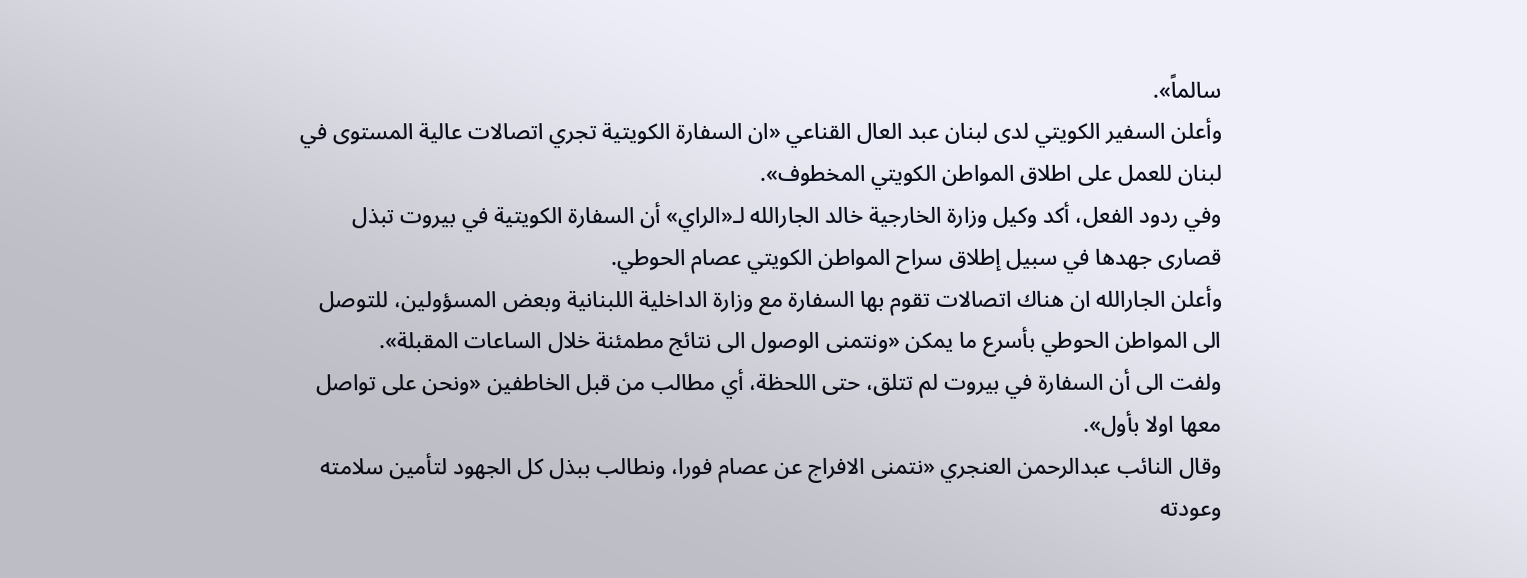سالماً».
وأعلن السفير الكويتي لدى لبنان عبد العال القناعي «ان السفارة الكويتية تجري اتصالات عالية المستوى في لبنان للعمل على اطلاق المواطن الكويتي المخطوف».
وفي ردود الفعل، أكد وكيل وزارة الخارجية خالد الجارالله لـ«الراي» أن السفارة الكويتية في بيروت تبذل قصارى جهدها في سبيل إطلاق سراح المواطن الكويتي عصام الحوطي.
وأعلن الجارالله ان هناك اتصالات تقوم بها السفارة مع وزارة الداخلية اللبنانية وبعض المسؤولين، للتوصل الى المواطن الحوطي بأسرع ما يمكن «ونتمنى الوصول الى نتائج مطمئنة خلال الساعات المقبلة».
ولفت الى أن السفارة في بيروت لم تتلق، حتى اللحظة، أي مطالب من قبل الخاطفين «ونحن على تواصل معها اولا بأول».
وقال النائب عبدالرحمن العنجري «نتمنى الافراج عن عصام فورا، ونطالب ببذل كل الجهود لتأمين سلامته وعودته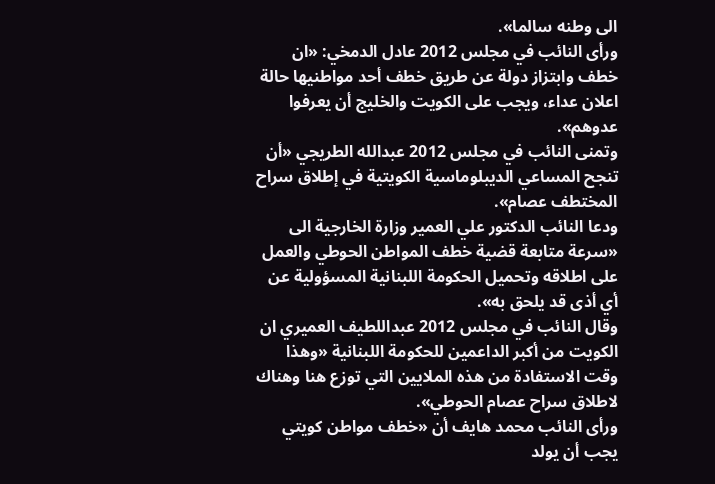الى وطنه سالما».
ورأى النائب في مجلس 2012 عادل الدمخي: «ان خطف وابتزاز دولة عن طريق خطف أحد مواطنيها حالة اعلان عداء، ويجب على الكويت والخليج أن يعرفوا عدوهم».
وتمنى النائب في مجلس 2012 عبدالله الطريجي «أن تنجح المساعي الديبلوماسية الكويتية في إطلاق سراح المختطف عصام».
ودعا النائب الدكتور علي العمير وزارة الخارجية الى «سرعة متابعة قضية خطف المواطن الحوطي والعمل على اطلاقه وتحميل الحكومة اللبنانية المسؤولية عن أي أذى قد يلحق به».
وقال النائب في مجلس 2012 عبداللطيف العميري ان الكويت من أكبر الداعمين للحكومة اللبنانية «وهذا وقت الاستفادة من هذه الملايين التي توزع هنا وهناك لاطلاق سراح عصام الحوطي».
ورأى النائب محمد هايف أن «خطف مواطن كويتي يجب أن يولد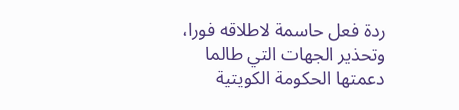ردة فعل حاسمة لاطلاقه فورا، وتحذير الجهات التي طالما دعمتها الحكومة الكويتية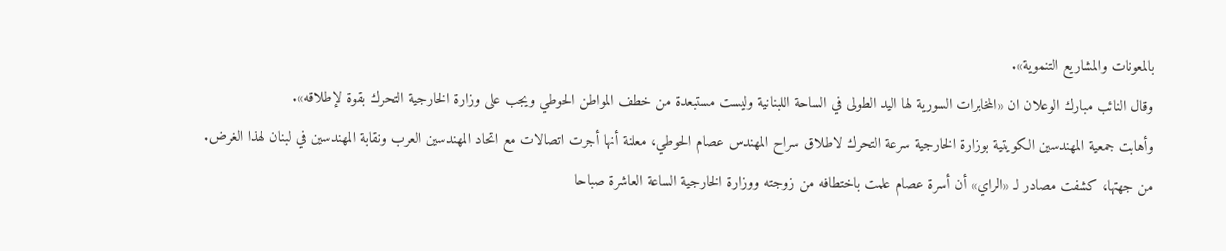بالمعونات والمشاريع التنموية».
وقال النائب مبارك الوعلان ان «المخابرات السورية لها اليد الطولى في الساحة اللبنانية وليست مستبعدة من خطف المواطن الحوطي ويجب على وزارة الخارجية التحرك بقوة لإطلاقه».
وأهابت جمعية المهندسين الكويتية بوزارة الخارجية سرعة التحرك لاطلاق سراح المهندس عصام الحوطي، معلنة أنها أجرت اتصالات مع اتحاد المهندسين العرب ونقابة المهندسين في لبنان لهذا الغرض.
من جهتها، كشفت مصادر لـ «الراي» أن أسرة عصام علمت باختطافه من زوجته ووزارة الخارجية الساعة العاشرة صباحا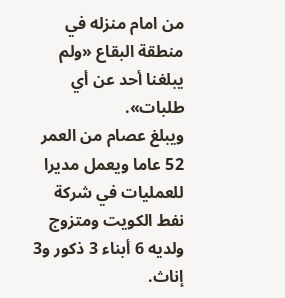من امام منزله في منطقة البقاع «ولم يبلغنا أحد عن أي طلبات».
ويبلغ عصام من العمر 52 عاما ويعمل مديرا للعمليات في شركة نفط الكويت ومتزوج ولديه 6 أبناء 3 ذكور و3 إناث.